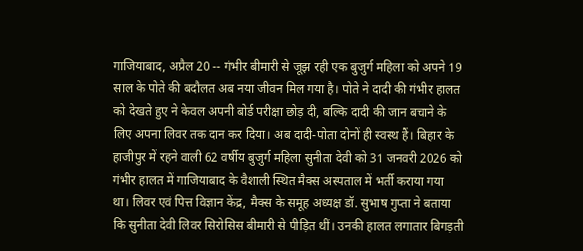गाजियाबाद, अप्रैल 20 -- गंभीर बीमारी से जूझ रही एक बुजुर्ग महिला को अपने 19 साल के पोते की बदौलत अब नया जीवन मिल गया है। पोते ने दादी की गंभीर हालत को देखते हुए ने केवल अपनी बोर्ड परीक्षा छोड़ दी, बल्कि दादी की जान बचाने के लिए अपना लिवर तक दान कर दिया। अब दादी-पोता दोनों ही स्वस्थ हैं। बिहार के हाजीपुर में रहने वाली 62 वर्षीय बुजुर्ग महिला सुनीता देवी को 31 जनवरी 2026 को गंभीर हालत में गाजियाबाद के वैशाली स्थित मैक्स अस्पताल में भर्ती कराया गया था। लिवर एवं पित्त विज्ञान केंद्र, मैक्स के समूह अध्यक्ष डॉ. सुभाष गुप्ता ने बताया कि सुनीता देवी लिवर सिरोसिस बीमारी से पीड़ित थीं। उनकी हालत लगातार बिगड़ती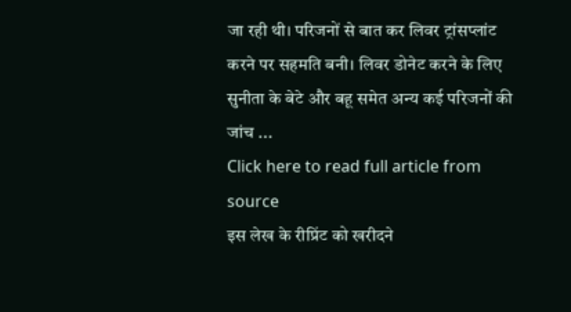जा रही थी। परिजनों से बात कर लिवर ट्रांसप्लांट करने पर सहमति बनी। लिवर डोनेट करने के लिए सुनीता के बेटे और बहू समेत अन्य कई परिजनों की जांच ...
Click here to read full article from source
इस लेख के रीप्रिंट को खरीदने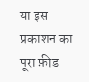या इस प्रकाशन का पूरा फ़ीड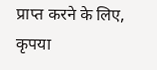प्राप्त करने के लिए, कृपया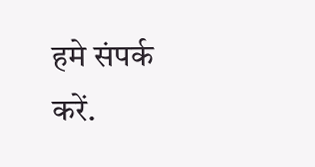हमे संपर्क करें.